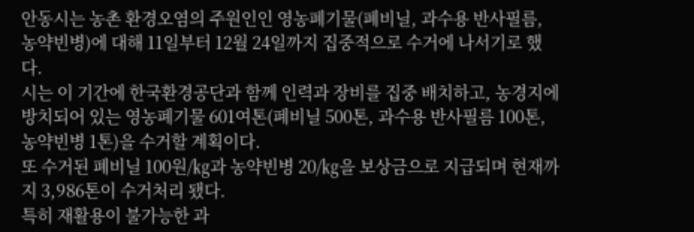안동시는 농촌 환경오염의 주원인인 영농폐기물(폐비닐, 과수용 반사필름, 농약빈병)에 대해 11일부터 12월 24일까지 집중적으로 수거에 나서기로 했다.
시는 이 기간에 한국환경공단과 함께 인력과 장비를 집중 배치하고, 농경지에 방치되어 있는 영농폐기물 601여톤(폐비닐 500톤, 과수용 반사필름 100톤, 농약빈병 1톤)을 수거할 계획이다.
또 수거된 폐비닐 100원/㎏과 농약빈병 20/㎏을 보상금으로 지급되며 현재까지 3,986톤이 수거처리 됐다.
특히 재활용이 불가능한 과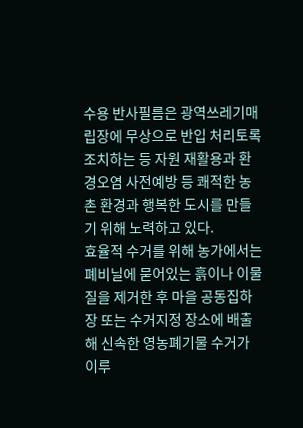수용 반사필름은 광역쓰레기매립장에 무상으로 반입 처리토록 조치하는 등 자원 재활용과 환경오염 사전예방 등 쾌적한 농촌 환경과 행복한 도시를 만들기 위해 노력하고 있다.
효율적 수거를 위해 농가에서는 폐비닐에 묻어있는 흙이나 이물질을 제거한 후 마을 공동집하장 또는 수거지정 장소에 배출해 신속한 영농폐기물 수거가 이루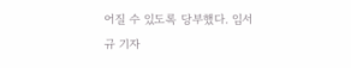어질 수 있도록 당부했다. 임서규 기자